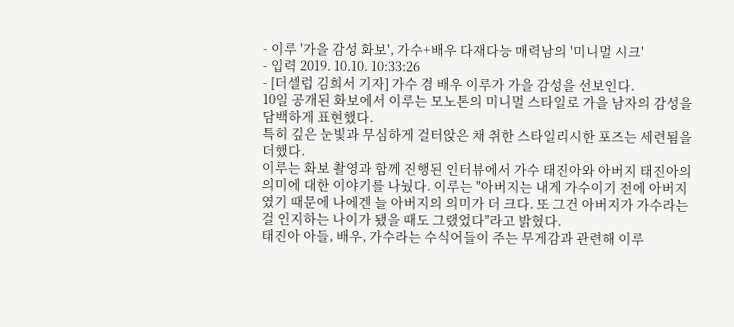- 이루 '가을 감성 화보', 가수+배우 다재다능 매력남의 '미니멀 시크'
- 입력 2019. 10.10. 10:33:26
- [더셀럽 김희서 기자] 가수 겸 배우 이루가 가을 감성을 선보인다.
10일 공개된 화보에서 이루는 모노톤의 미니멀 스타일로 가을 남자의 감성을 담백하게 표현했다.
특히 깊은 눈빛과 무심하게 걸터앉은 채 취한 스타일리시한 포즈는 세련됨을 더했다.
이루는 화보 촬영과 함께 진행된 인터뷰에서 가수 태진아와 아버지 태진아의 의미에 대한 이야기를 나눴다. 이루는 "아버지는 내게 가수이기 전에 아버지였기 때문에 나에겐 늘 아버지의 의미가 더 크다. 또 그건 아버지가 가수라는 걸 인지하는 나이가 됐을 때도 그랬었다"라고 밝혔다.
태진아 아들, 배우, 가수라는 수식어들이 주는 무게감과 관련해 이루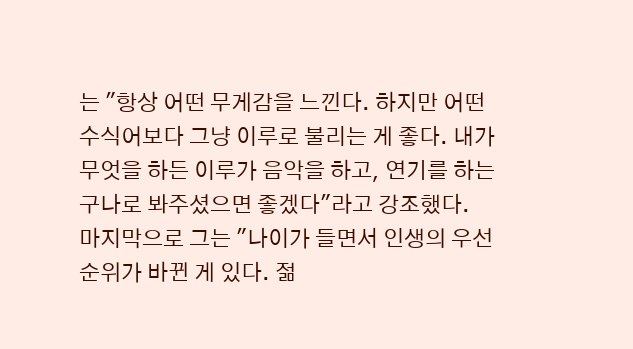는 "항상 어떤 무게감을 느낀다. 하지만 어떤 수식어보다 그냥 이루로 불리는 게 좋다. 내가 무엇을 하든 이루가 음악을 하고, 연기를 하는구나로 봐주셨으면 좋겠다"라고 강조했다.
마지막으로 그는 "나이가 들면서 인생의 우선순위가 바뀐 게 있다. 젊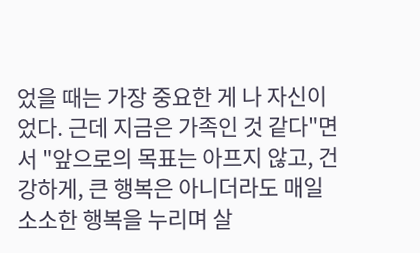었을 때는 가장 중요한 게 나 자신이었다. 근데 지금은 가족인 것 같다"면서 "앞으로의 목표는 아프지 않고, 건강하게, 큰 행복은 아니더라도 매일 소소한 행복을 누리며 살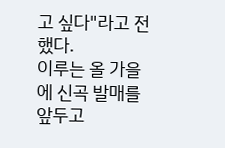고 싶다"라고 전했다.
이루는 올 가을에 신곡 발매를 앞두고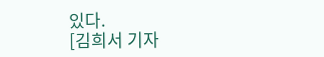있다.
[김희서 기자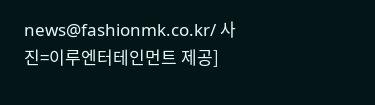news@fashionmk.co.kr/ 사진=이루엔터테인먼트 제공]